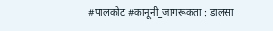#पालकोट #कानूनी_जागरूकता : डालसा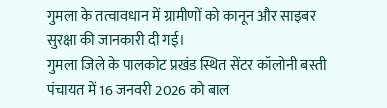गुमला के तत्वावधान में ग्रामीणों को कानून और साइबर सुरक्षा की जानकारी दी गई।
गुमला जिले के पालकोट प्रखंड स्थित सेंटर कॉलोनी बस्ती पंचायत में 16 जनवरी 2026 को बाल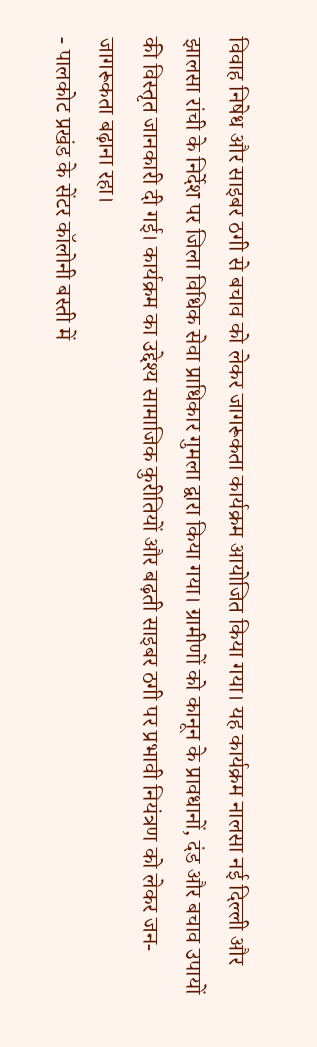विवाह निषेध और साइबर ठगी से बचाव को लेकर जागरूकता कार्यक्रम आयोजित किया गया। यह कार्यक्रम नालसा नई दिल्ली और झालसा रांची के निर्देश पर जिला विधिक सेवा प्राधिकार गुमला द्वारा किया गया। ग्रामीणों को कानून के प्रावधानों, दंड और बचाव उपायों की विस्तृत जानकारी दी गई। कार्यक्रम का उद्देश्य सामाजिक कुरीतियों और बढ़ती साइबर ठगी पर प्रभावी नियंत्रण को लेकर जन-जागरूकता बढ़ाना रहा।
- पालकोट प्रखंड के सेंटर कॉलोनी बस्ती में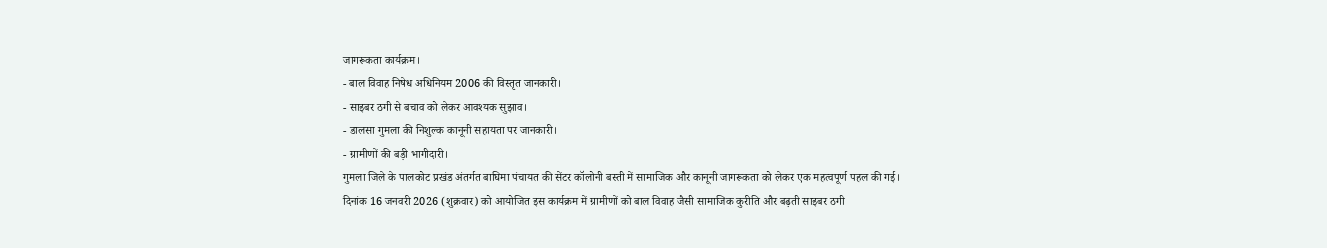जागरूकता कार्यक्रम।
- बाल विवाह निषेध अधिनियम 2006 की विस्तृत जानकारी।
- साइबर ठगी से बचाव को लेकर आवश्यक सुझाव।
- डालसा गुमला की निशुल्क कानूनी सहायता पर जानकारी।
- ग्रामीणों की बड़ी भागीदारी।
गुमला जिले के पालकोट प्रखंड अंतर्गत बाघिमा पंचायत की सेंटर कॉलोनी बस्ती में सामाजिक और कानूनी जागरूकता को लेकर एक महत्वपूर्ण पहल की गई। दिनांक 16 जनवरी 2026 (शुक्रवार) को आयोजित इस कार्यक्रम में ग्रामीणों को बाल विवाह जैसी सामाजिक कुरीति और बढ़ती साइबर ठगी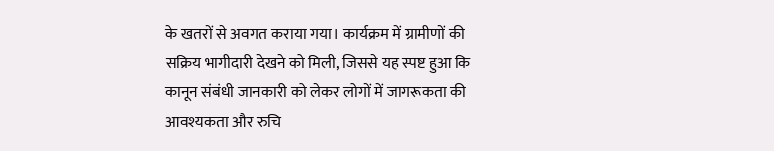के खतरों से अवगत कराया गया। कार्यक्रम में ग्रामीणों की सक्रिय भागीदारी देखने को मिली, जिससे यह स्पष्ट हुआ कि कानून संबंधी जानकारी को लेकर लोगों में जागरूकता की आवश्यकता और रुचि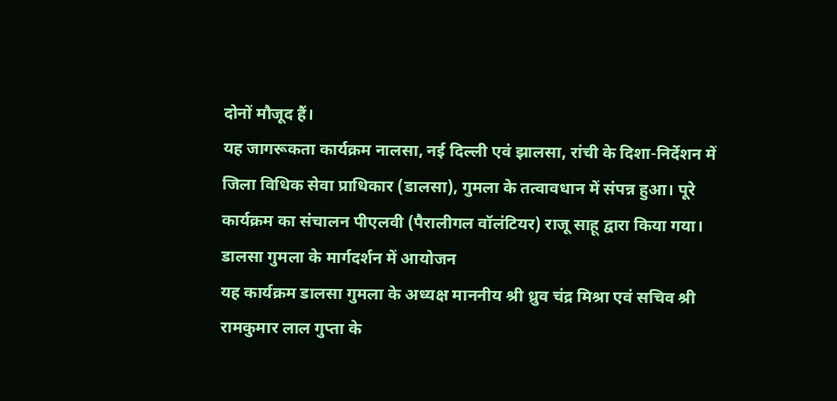दोनों मौजूद हैं।
यह जागरूकता कार्यक्रम नालसा, नई दिल्ली एवं झालसा, रांची के दिशा-निर्देशन में जिला विधिक सेवा प्राधिकार (डालसा), गुमला के तत्वावधान में संपन्न हुआ। पूरे कार्यक्रम का संचालन पीएलवी (पैरालीगल वॉलंटियर) राजू साहू द्वारा किया गया।
डालसा गुमला के मार्गदर्शन में आयोजन
यह कार्यक्रम डालसा गुमला के अध्यक्ष माननीय श्री ध्रुव चंद्र मिश्रा एवं सचिव श्री रामकुमार लाल गुप्ता के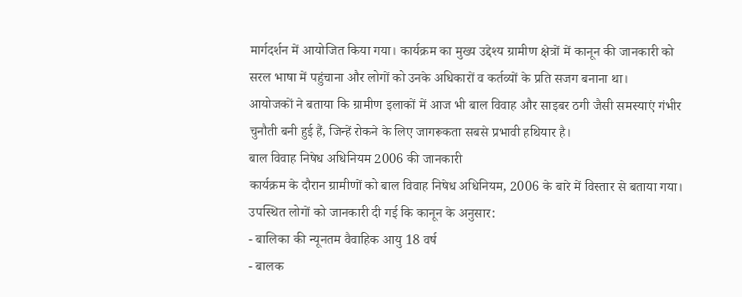मार्गदर्शन में आयोजित किया गया। कार्यक्रम का मुख्य उद्देश्य ग्रामीण क्षेत्रों में कानून की जानकारी को सरल भाषा में पहुंचाना और लोगों को उनके अधिकारों व कर्तव्यों के प्रति सजग बनाना था।
आयोजकों ने बताया कि ग्रामीण इलाकों में आज भी बाल विवाह और साइबर ठगी जैसी समस्याएं गंभीर चुनौती बनी हुई हैं, जिन्हें रोकने के लिए जागरूकता सबसे प्रभावी हथियार है।
बाल विवाह निषेध अधिनियम 2006 की जानकारी
कार्यक्रम के दौरान ग्रामीणों को बाल विवाह निषेध अधिनियम, 2006 के बारे में विस्तार से बताया गया। उपस्थित लोगों को जानकारी दी गई कि कानून के अनुसार:
- बालिका की न्यूनतम वैवाहिक आयु 18 वर्ष
- बालक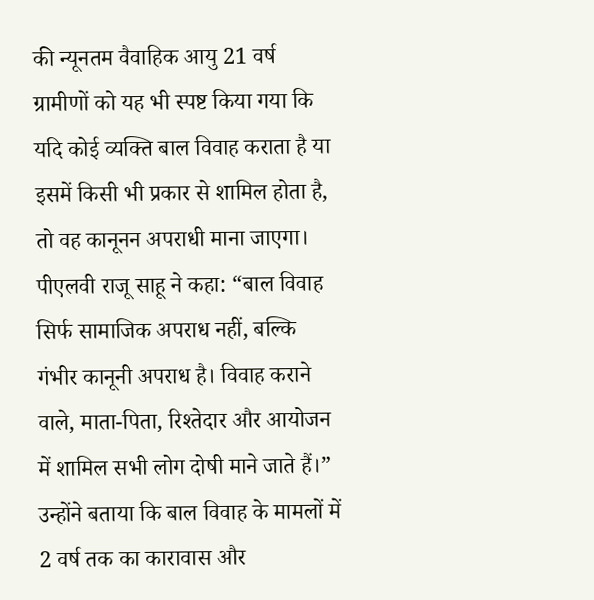की न्यूनतम वैवाहिक आयु 21 वर्ष
ग्रामीणों को यह भी स्पष्ट किया गया कि यदि कोई व्यक्ति बाल विवाह कराता है या इसमें किसी भी प्रकार से शामिल होता है, तो वह कानूनन अपराधी माना जाएगा।
पीएलवी राजू साहू ने कहा: “बाल विवाह सिर्फ सामाजिक अपराध नहीं, बल्कि गंभीर कानूनी अपराध है। विवाह कराने वाले, माता-पिता, रिश्तेदार और आयोजन में शामिल सभी लोग दोषी माने जाते हैं।”
उन्होंने बताया कि बाल विवाह के मामलों में 2 वर्ष तक का कारावास और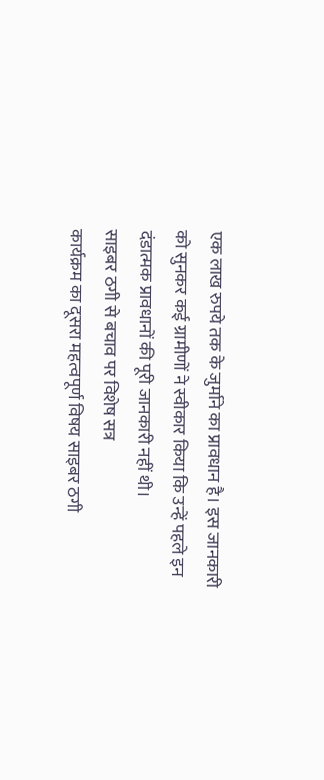एक लाख रुपये तक के जुर्माने का प्रावधान है। इस जानकारी को सुनकर कई ग्रामीणों ने स्वीकार किया कि उन्हें पहले इन दंडात्मक प्रावधानों की पूरी जानकारी नहीं थी।
साइबर ठगी से बचाव पर विशेष सत्र
कार्यक्रम का दूसरा महत्वपूर्ण विषय साइबर ठगी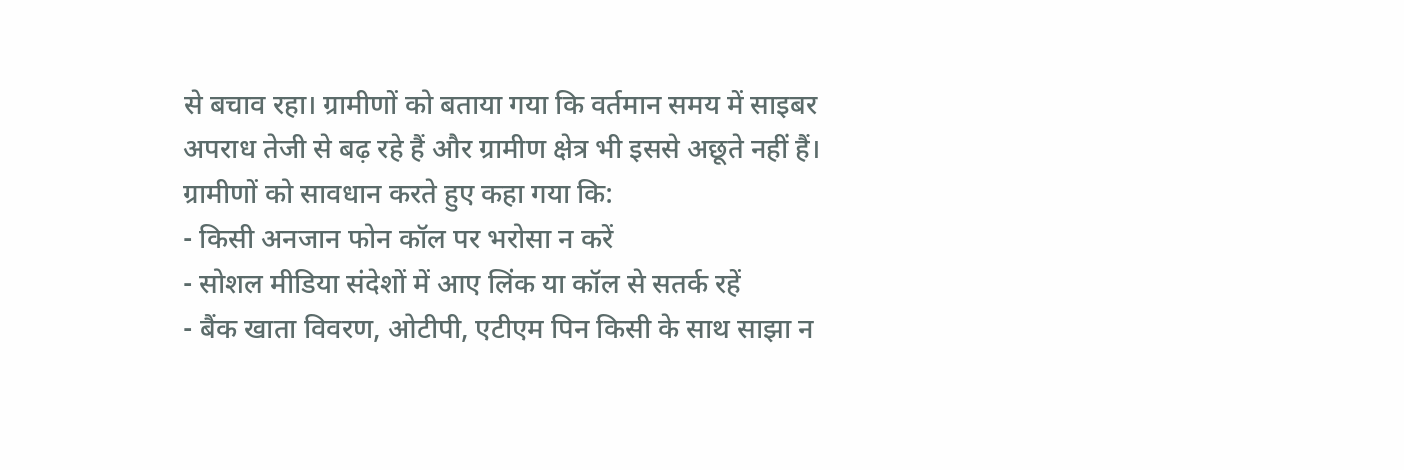से बचाव रहा। ग्रामीणों को बताया गया कि वर्तमान समय में साइबर अपराध तेजी से बढ़ रहे हैं और ग्रामीण क्षेत्र भी इससे अछूते नहीं हैं।
ग्रामीणों को सावधान करते हुए कहा गया कि:
- किसी अनजान फोन कॉल पर भरोसा न करें
- सोशल मीडिया संदेशों में आए लिंक या कॉल से सतर्क रहें
- बैंक खाता विवरण, ओटीपी, एटीएम पिन किसी के साथ साझा न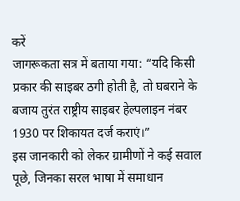करें
जागरूकता सत्र में बताया गया: “यदि किसी प्रकार की साइबर ठगी होती है, तो घबराने के बजाय तुरंत राष्ट्रीय साइबर हेल्पलाइन नंबर 1930 पर शिकायत दर्ज कराएं।”
इस जानकारी को लेकर ग्रामीणों ने कई सवाल पूछे, जिनका सरल भाषा में समाधान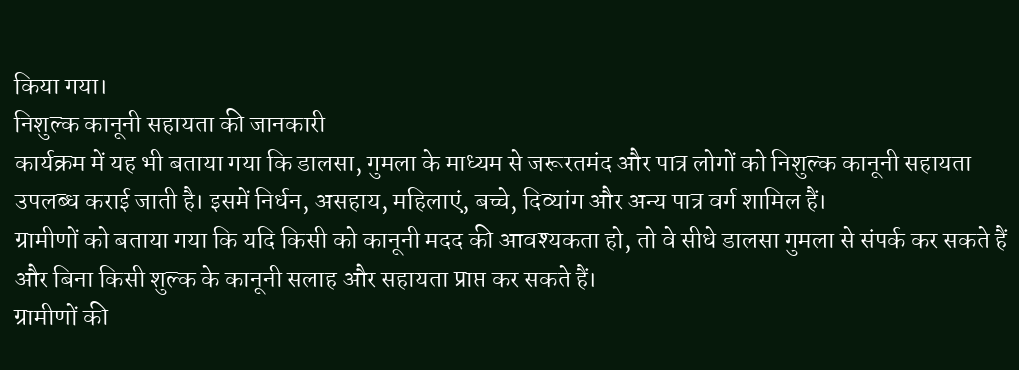किया गया।
निशुल्क कानूनी सहायता की जानकारी
कार्यक्रम में यह भी बताया गया कि डालसा, गुमला के माध्यम से जरूरतमंद और पात्र लोगों को निशुल्क कानूनी सहायता उपलब्ध कराई जाती है। इसमें निर्धन, असहाय, महिलाएं, बच्चे, दिव्यांग और अन्य पात्र वर्ग शामिल हैं।
ग्रामीणों को बताया गया कि यदि किसी को कानूनी मदद की आवश्यकता हो, तो वे सीधे डालसा गुमला से संपर्क कर सकते हैं और बिना किसी शुल्क के कानूनी सलाह और सहायता प्राप्त कर सकते हैं।
ग्रामीणों की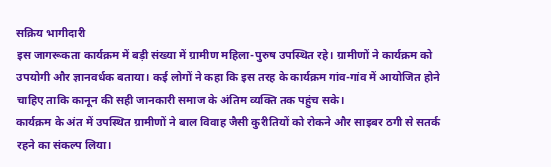सक्रिय भागीदारी
इस जागरूकता कार्यक्रम में बड़ी संख्या में ग्रामीण महिला-पुरुष उपस्थित रहे। ग्रामीणों ने कार्यक्रम को उपयोगी और ज्ञानवर्धक बताया। कई लोगों ने कहा कि इस तरह के कार्यक्रम गांव-गांव में आयोजित होने चाहिए ताकि कानून की सही जानकारी समाज के अंतिम व्यक्ति तक पहुंच सके।
कार्यक्रम के अंत में उपस्थित ग्रामीणों ने बाल विवाह जैसी कुरीतियों को रोकने और साइबर ठगी से सतर्क रहने का संकल्प लिया।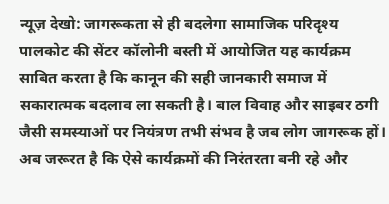न्यूज़ देखो: जागरूकता से ही बदलेगा सामाजिक परिदृश्य
पालकोट की सेंटर कॉलोनी बस्ती में आयोजित यह कार्यक्रम साबित करता है कि कानून की सही जानकारी समाज में सकारात्मक बदलाव ला सकती है। बाल विवाह और साइबर ठगी जैसी समस्याओं पर नियंत्रण तभी संभव है जब लोग जागरूक हों। अब जरूरत है कि ऐसे कार्यक्रमों की निरंतरता बनी रहे और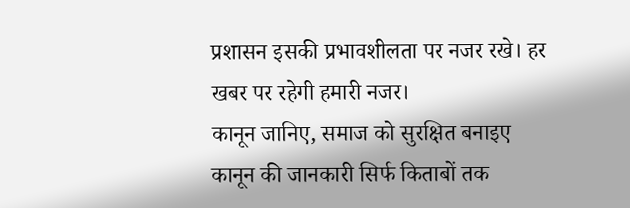प्रशासन इसकी प्रभावशीलता पर नजर रखे। हर खबर पर रहेगी हमारी नजर।
कानून जानिए, समाज को सुरक्षित बनाइए
कानून की जानकारी सिर्फ किताबों तक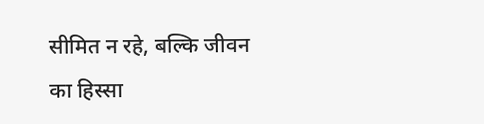सीमित न रहे, बल्कि जीवन का हिस्सा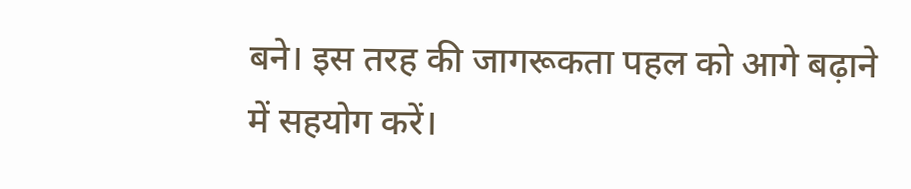बने। इस तरह की जागरूकता पहल को आगे बढ़ाने में सहयोग करें।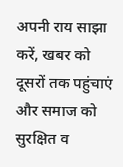अपनी राय साझा करें, खबर को दूसरों तक पहुंचाएं और समाज को सुरक्षित व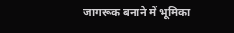जागरूक बनाने में भूमिका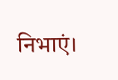निभाएं।